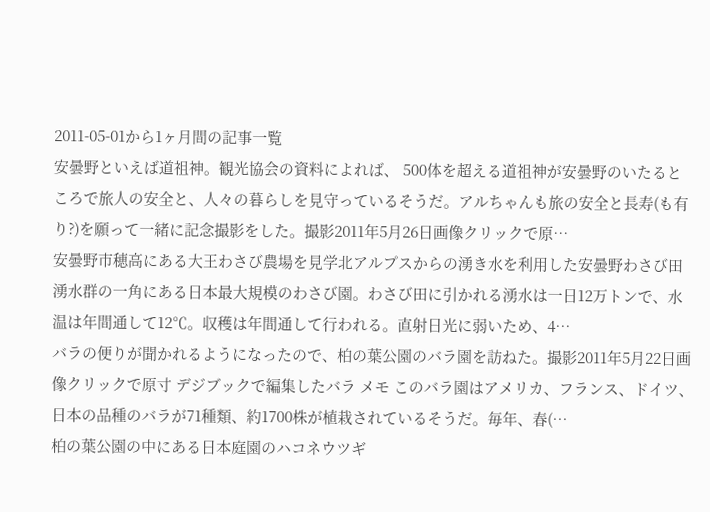2011-05-01から1ヶ月間の記事一覧
安曇野といえば道祖神。観光協会の資料によれば、 500体を超える道祖神が安曇野のいたるところで旅人の安全と、人々の暮らしを見守っているそうだ。アルちゃんも旅の安全と長寿(も有り?)を願って一緒に記念撮影をした。撮影2011年5月26日画像クリックで原…
安曇野市穂高にある大王わさび農場を見学北アルプスからの湧き水を利用した安曇野わさび田湧水群の一角にある日本最大規模のわさび園。わさび田に引かれる湧水は一日12万トンで、水温は年間通して12℃。収穫は年間通して行われる。直射日光に弱いため、4…
バラの便りが聞かれるようになったので、柏の葉公園のバラ園を訪ねた。撮影2011年5月22日画像クリックで原寸 デジブックで編集したバラ メモ このバラ園はアメリカ、フランス、ドイツ、日本の品種のバラが71種類、約1700株が植栽されているそうだ。毎年、春(…
柏の葉公園の中にある日本庭園のハコネウツギ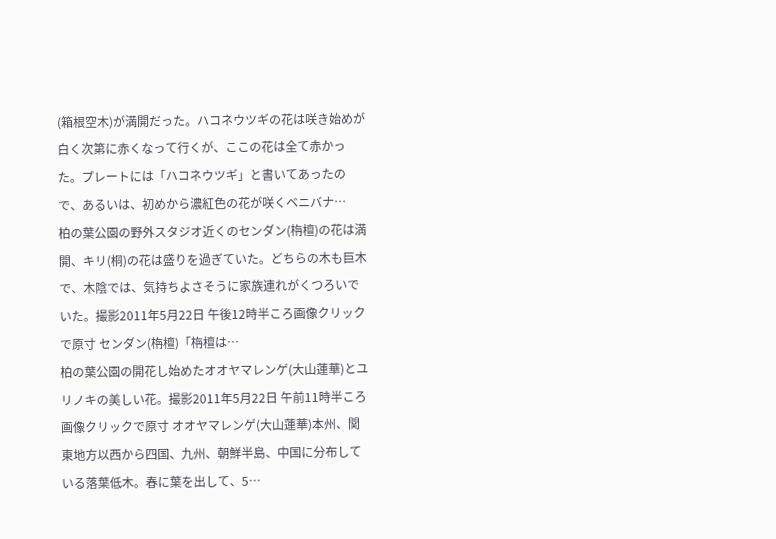(箱根空木)が満開だった。ハコネウツギの花は咲き始めが白く次第に赤くなって行くが、ここの花は全て赤かった。プレートには「ハコネウツギ」と書いてあったので、あるいは、初めから濃紅色の花が咲くベニバナ…
柏の葉公園の野外スタジオ近くのセンダン(栴檀)の花は満開、キリ(桐)の花は盛りを過ぎていた。どちらの木も巨木で、木陰では、気持ちよさそうに家族連れがくつろいでいた。撮影2011年5月22日 午後12時半ころ画像クリックで原寸 センダン(栴檀)「栴檀は…
柏の葉公園の開花し始めたオオヤマレンゲ(大山蓮華)とユリノキの美しい花。撮影2011年5月22日 午前11時半ころ画像クリックで原寸 オオヤマレンゲ(大山蓮華)本州、関東地方以西から四国、九州、朝鮮半島、中国に分布している落葉低木。春に葉を出して、5…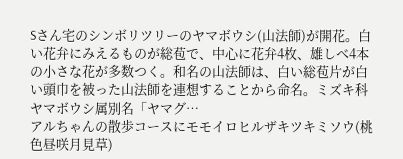Sさん宅のシンボリツリーのヤマボウシ(山法師)が開花。白い花弁にみえるものが総苞で、中心に花弁4枚、雄しべ4本の小さな花が多数つく。和名の山法師は、白い総苞片が白い頭巾を被った山法師を連想することから命名。ミズキ科 ヤマボウシ属別名「ヤマグ…
アルちゃんの散歩コースにモモイロヒルザキツキミソウ(桃色昼咲月見草)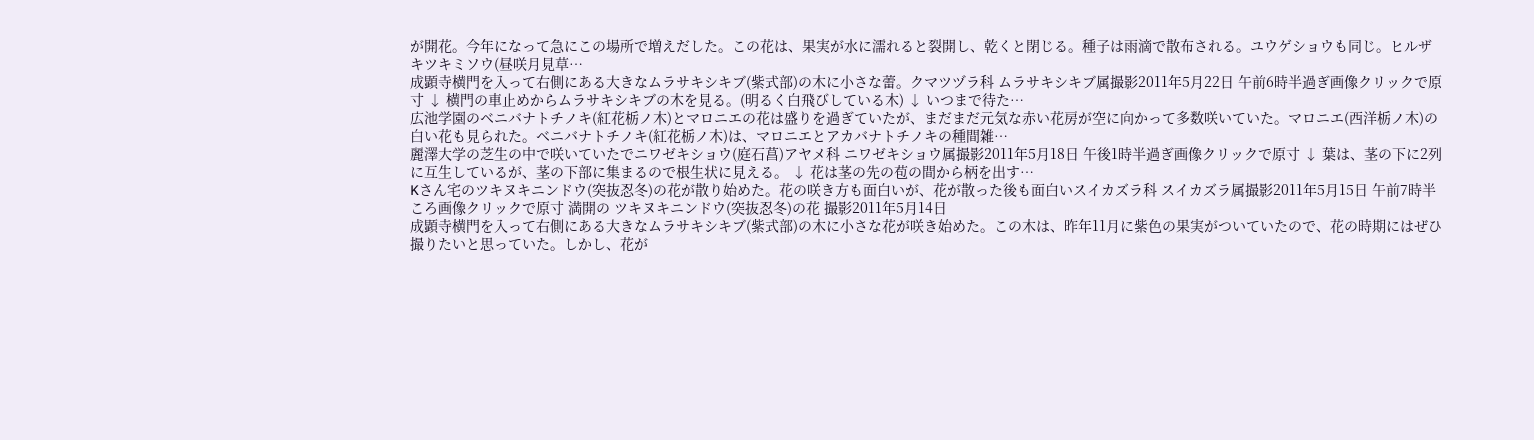が開花。今年になって急にこの場所で増えだした。この花は、果実が水に濡れると裂開し、乾くと閉じる。種子は雨滴で散布される。ユウゲショウも同じ。ヒルザキツキミソウ(昼咲月見草…
成顕寺横門を入って右側にある大きなムラサキシキブ(紫式部)の木に小さな蕾。クマツヅラ科 ムラサキシキブ属撮影2011年5月22日 午前6時半過ぎ画像クリックで原寸 ↓ 横門の車止めからムラサキシキブの木を見る。(明るく白飛びしている木) ↓ いつまで待た…
広池学園のベニバナトチノキ(紅花栃ノ木)とマロニエの花は盛りを過ぎていたが、まだまだ元気な赤い花房が空に向かって多数咲いていた。マロニエ(西洋栃ノ木)の白い花も見られた。ベニバナトチノキ(紅花栃ノ木)は、マロニエとアカバナトチノキの種間雑…
麗澤大学の芝生の中で咲いていたでニワゼキショウ(庭石菖)アヤメ科 ニワゼキショウ属撮影2011年5月18日 午後1時半過ぎ画像クリックで原寸 ↓ 葉は、茎の下に2列に互生しているが、茎の下部に集まるので根生状に見える。 ↓ 花は茎の先の苞の間から柄を出す…
Kさん宅のツキヌキニンドウ(突抜忍冬)の花が散り始めた。花の咲き方も面白いが、花が散った後も面白いスイカズラ科 スイカズラ属撮影2011年5月15日 午前7時半ころ画像クリックで原寸 満開の ツキヌキニンドウ(突抜忍冬)の花 撮影2011年5月14日
成顕寺横門を入って右側にある大きなムラサキシキブ(紫式部)の木に小さな花が咲き始めた。この木は、昨年11月に紫色の果実がついていたので、花の時期にはぜひ撮りたいと思っていた。しかし、花が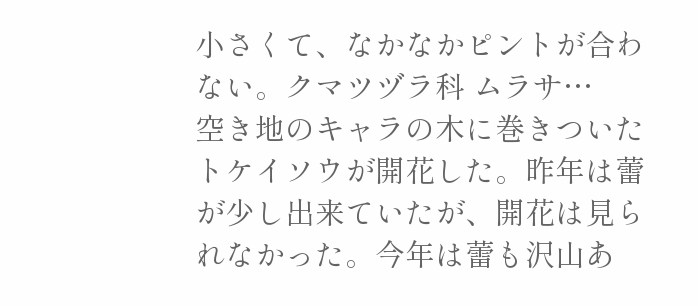小さくて、なかなかピントが合わない。クマツヅラ科 ムラサ…
空き地のキャラの木に巻きついたトケイソウが開花した。昨年は蕾が少し出来ていたが、開花は見られなかった。今年は蕾も沢山あ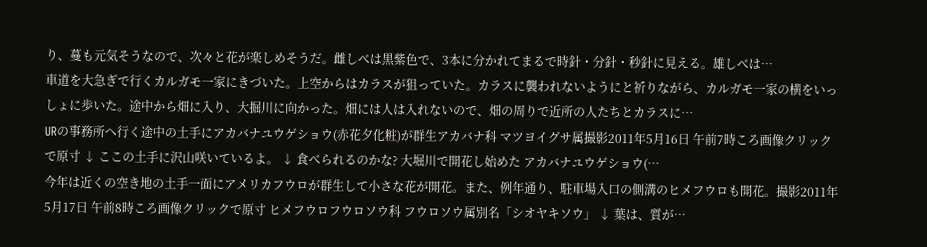り、蔓も元気そうなので、次々と花が楽しめそうだ。雌しべは黒紫色で、3本に分かれてまるで時針・分針・秒針に見える。雄しべは…
車道を大急ぎで行くカルガモ一家にきづいた。上空からはカラスが狙っていた。カラスに襲われないようにと祈りながら、カルガモ一家の横をいっしょに歩いた。途中から畑に入り、大掘川に向かった。畑には人は入れないので、畑の周りで近所の人たちとカラスに…
URの事務所へ行く途中の土手にアカバナユウゲショウ(赤花夕化粧)が群生アカバナ科 マツヨイグサ属撮影2011年5月16日 午前7時ころ画像クリックで原寸 ↓ ここの土手に沢山咲いているよ。 ↓ 食べられるのかな? 大堀川で開花し始めた アカバナユウゲショウ(…
今年は近くの空き地の土手一面にアメリカフウロが群生して小さな花が開花。また、例年通り、駐車場入口の側溝のヒメフウロも開花。撮影2011年5月17日 午前8時ころ画像クリックで原寸 ヒメフウロフウロソウ科 フウロソウ属別名「シオヤキソウ」 ↓ 葉は、質が…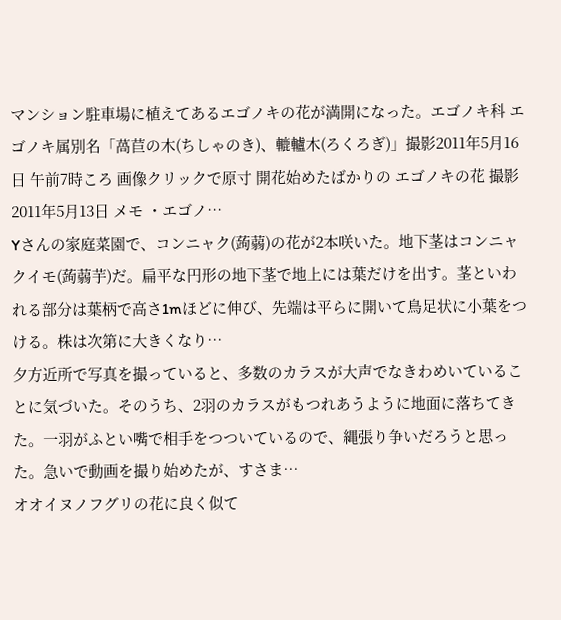マンション駐車場に植えてあるエゴノキの花が満開になった。エゴノキ科 エゴノキ属別名「萵苣の木(ちしゃのき)、轆轤木(ろくろぎ)」撮影2011年5月16日 午前7時ころ 画像クリックで原寸 開花始めたばかりの エゴノキの花 撮影2011年5月13日 メモ ・エゴノ…
Yさんの家庭菜園で、コンニャク(蒟蒻)の花が2本咲いた。地下茎はコンニャクイモ(蒟蒻芋)だ。扁平な円形の地下茎で地上には葉だけを出す。茎といわれる部分は葉柄で高さ1mほどに伸び、先端は平らに開いて鳥足状に小葉をつける。株は次第に大きくなり…
夕方近所で写真を撮っていると、多数のカラスが大声でなきわめいていることに気づいた。そのうち、2羽のカラスがもつれあうように地面に落ちてきた。一羽がふとい嘴で相手をつついているので、縄張り争いだろうと思った。急いで動画を撮り始めたが、すさま…
オオイヌノフグリの花に良く似て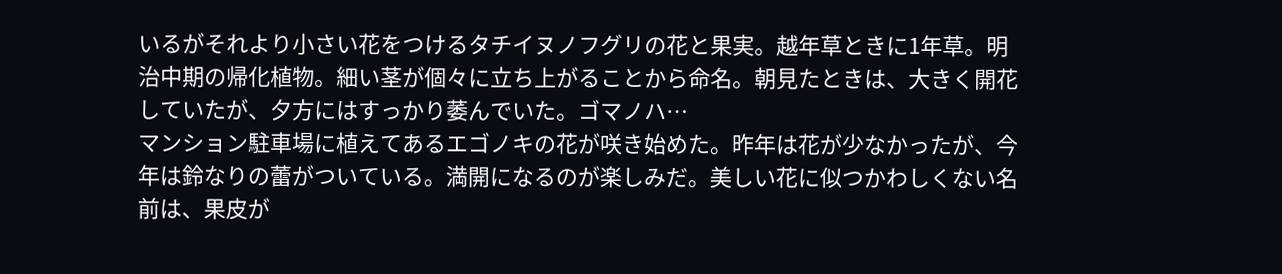いるがそれより小さい花をつけるタチイヌノフグリの花と果実。越年草ときに1年草。明治中期の帰化植物。細い茎が個々に立ち上がることから命名。朝見たときは、大きく開花していたが、夕方にはすっかり萎んでいた。ゴマノハ…
マンション駐車場に植えてあるエゴノキの花が咲き始めた。昨年は花が少なかったが、今年は鈴なりの蕾がついている。満開になるのが楽しみだ。美しい花に似つかわしくない名前は、果皮が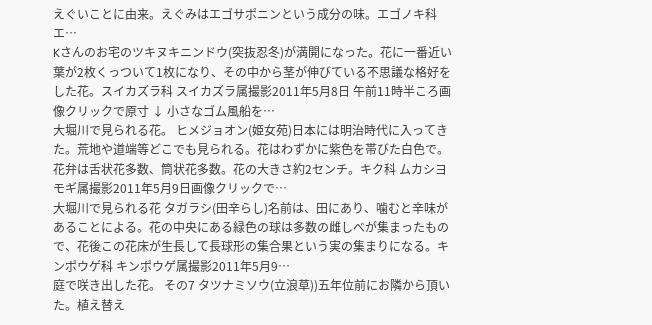えぐいことに由来。えぐみはエゴサポニンという成分の味。エゴノキ科 エ…
Kさんのお宅のツキヌキニンドウ(突抜忍冬)が満開になった。花に一番近い葉が2枚くっついて1枚になり、その中から茎が伸びている不思議な格好をした花。スイカズラ科 スイカズラ属撮影2011年5月8日 午前11時半ころ画像クリックで原寸 ↓ 小さなゴム風船を…
大堀川で見られる花。 ヒメジョオン(姫女苑)日本には明治時代に入ってきた。荒地や道端等どこでも見られる。花はわずかに紫色を帯びた白色で。花弁は舌状花多数、筒状花多数。花の大きさ約2センチ。キク科 ムカシヨモギ属撮影2011年5月9日画像クリックで…
大堀川で見られる花 タガラシ(田辛らし)名前は、田にあり、噛むと辛味があることによる。花の中央にある緑色の球は多数の雌しべが集まったもので、花後この花床が生長して長球形の集合果という実の集まりになる。キンポウゲ科 キンポウゲ属撮影2011年5月9…
庭で咲き出した花。 その7 タツナミソウ(立浪草))五年位前にお隣から頂いた。植え替え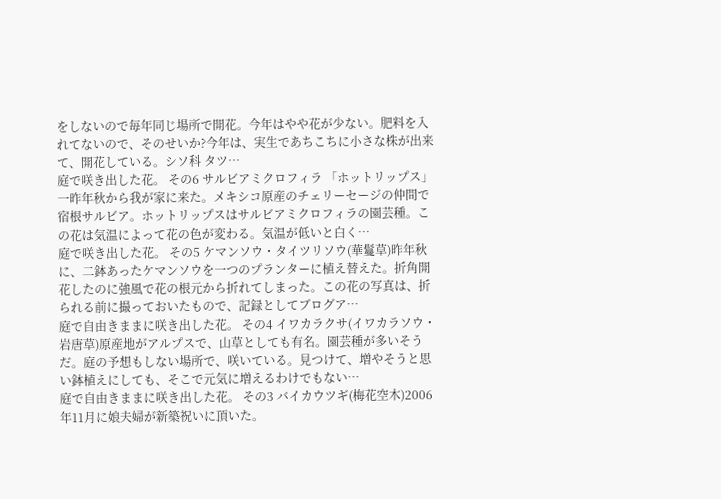をしないので毎年同じ場所で開花。今年はやや花が少ない。肥料を入れてないので、そのせいか?今年は、実生であちこちに小さな株が出来て、開花している。シソ科 タツ…
庭で咲き出した花。 その6 サルビアミクロフィラ 「ホットリップス」一昨年秋から我が家に来た。メキシコ原産のチェリーセージの仲間で宿根サルビア。ホットリップスはサルビアミクロフィラの園芸種。この花は気温によって花の色が変わる。気温が低いと白く…
庭で咲き出した花。 その5 ケマンソウ・タイツリソウ(華鬘草)昨年秋に、二鉢あったケマンソウを一つのプランターに植え替えた。折角開花したのに強風で花の根元から折れてしまった。この花の写真は、折られる前に撮っておいたもので、記録としてブログア…
庭で自由きままに咲き出した花。 その4 イワカラクサ(イワカラソウ・岩唐草)原産地がアルプスで、山草としても有名。園芸種が多いそうだ。庭の予想もしない場所で、咲いている。見つけて、増やそうと思い鉢植えにしても、そこで元気に増えるわけでもない…
庭で自由きままに咲き出した花。 その3 バイカウツギ(梅花空木)2006年11月に娘夫婦が新築祝いに頂いた。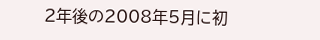2年後の2008年5月に初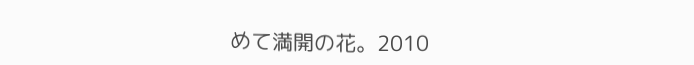めて満開の花。2010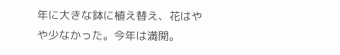年に大きな鉢に植え替え、花はやや少なかった。今年は満開。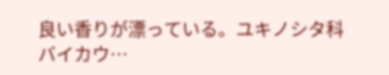良い香りが漂っている。ユキノシタ科 バイカウ…